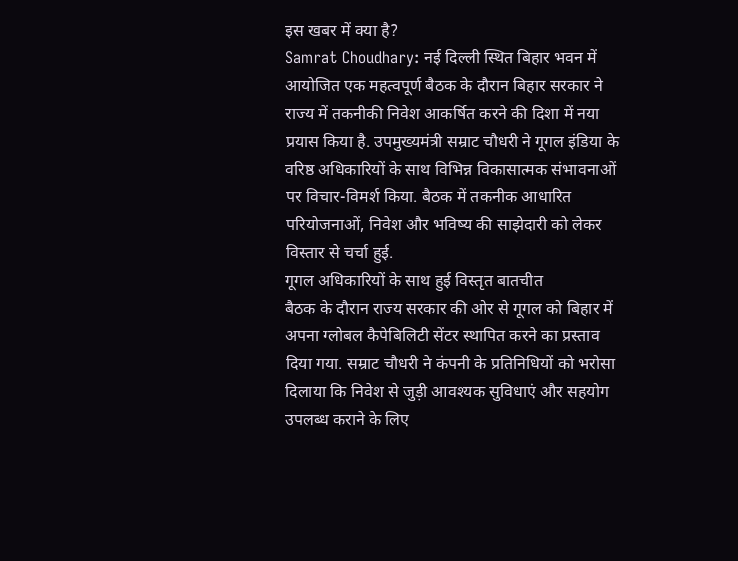इस खबर में क्या है?
Samrat Choudhary: नई दिल्ली स्थित बिहार भवन में आयोजित एक महत्वपूर्ण बैठक के दौरान बिहार सरकार ने राज्य में तकनीकी निवेश आकर्षित करने की दिशा में नया प्रयास किया है. उपमुख्यमंत्री सम्राट चौधरी ने गूगल इंडिया के वरिष्ठ अधिकारियों के साथ विभिन्न विकासात्मक संभावनाओं पर विचार-विमर्श किया. बैठक में तकनीक आधारित परियोजनाओं, निवेश और भविष्य की साझेदारी को लेकर विस्तार से चर्चा हुई.
गूगल अधिकारियों के साथ हुई विस्तृत बातचीत
बैठक के दौरान राज्य सरकार की ओर से गूगल को बिहार में अपना ग्लोबल कैपेबिलिटी सेंटर स्थापित करने का प्रस्ताव दिया गया. सम्राट चौधरी ने कंपनी के प्रतिनिधियों को भरोसा दिलाया कि निवेश से जुड़ी आवश्यक सुविधाएं और सहयोग उपलब्ध कराने के लिए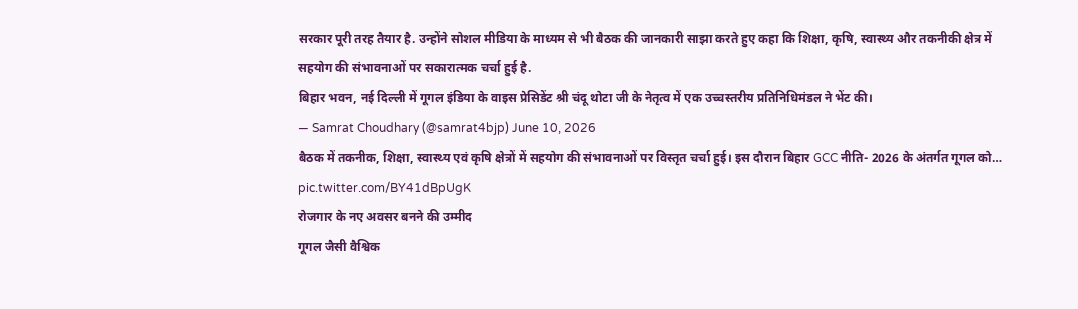सरकार पूरी तरह तैयार है. उन्होंने सोशल मीडिया के माध्यम से भी बैठक की जानकारी साझा करते हुए कहा कि शिक्षा, कृषि, स्वास्थ्य और तकनीकी क्षेत्र में सहयोग की संभावनाओं पर सकारात्मक चर्चा हुई है.
बिहार भवन, नई दिल्ली में गूगल इंडिया के वाइस प्रेसिडेंट श्री चंदू थोटा जी के नेतृत्व में एक उच्चस्तरीय प्रतिनिधिमंडल ने भेंट की।
— Samrat Choudhary (@samrat4bjp) June 10, 2026
बैठक में तकनीक, शिक्षा, स्वास्थ्य एवं कृषि क्षेत्रों में सहयोग की संभावनाओं पर विस्तृत चर्चा हुई। इस दौरान बिहार GCC नीति- 2026 के अंतर्गत गूगल को… pic.twitter.com/BY41dBpUgK
रोजगार के नए अवसर बनने की उम्मीद
गूगल जैसी वैश्विक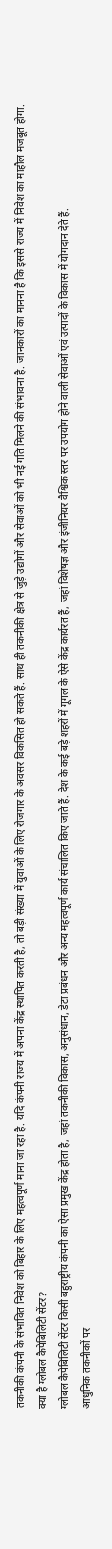तकनीकी कंपनी के संभावित निवेश को बिहार के लिए महत्वपूर्ण माना जा रहा है. यदि कंपनी राज्य में अपना केंद्र स्थापित करती है, तो बड़ी संख्या में युवाओं के लिए रोजगार के अवसर विकसित हो सकते हैं. साथ ही तकनीकी क्षेत्र से जुड़े उद्योगों और सेवाओं को भी नई गति मिलने की संभावना है. जानकारों का मानना है कि इससे राज्य में निवेश का माहौल मजबूत होगा.
क्या है ग्लोबल कैपेबिलिटी सेंटर?
ग्लोबल कैपेबिलिटी सेंटर किसी बहुराष्ट्रीय कंपनी का ऐसा प्रमुख केंद्र होता है, जहां तकनीकी विकास, अनुसंधान, डेटा प्रबंधन और अन्य महत्वपूर्ण कार्य संचालित किए जाते हैं. देश के कई बड़े शहरों में गूगल के ऐसे केंद्र कार्यरत हैं, जहां विशेषज्ञ और इंजीनियर वैश्विक स्तर पर उपयोग होने वाली सेवाओं एवं उत्पादों के विकास में योगदान देते हैं.
आधुनिक तकनीकों पर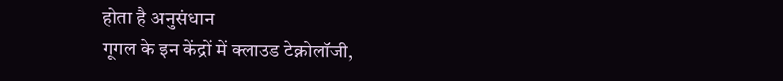होता है अनुसंधान
गूगल के इन केंद्रों में क्लाउड टेक्नोलॉजी,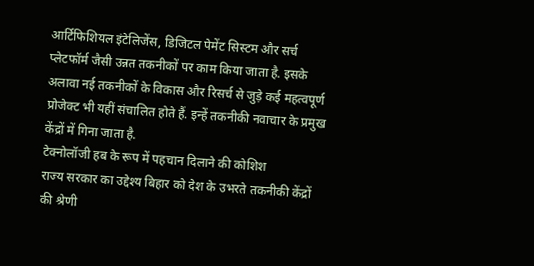आर्टिफिशियल इंटेलिजेंस, डिजिटल पेमेंट सिस्टम और सर्च प्लेटफॉर्म जैसी उन्नत तकनीकों पर काम किया जाता है. इसके अलावा नई तकनीकों के विकास और रिसर्च से जुड़े कई महत्वपूर्ण प्रोजेक्ट भी यहीं संचालित होते हैं. इन्हें तकनीकी नवाचार के प्रमुख केंद्रों में गिना जाता है.
टेक्नोलॉजी हब के रूप में पहचान दिलाने की कोशिश
राज्य सरकार का उद्देश्य बिहार को देश के उभरते तकनीकी केंद्रों की श्रेणी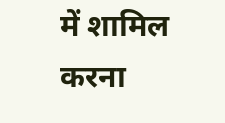में शामिल करना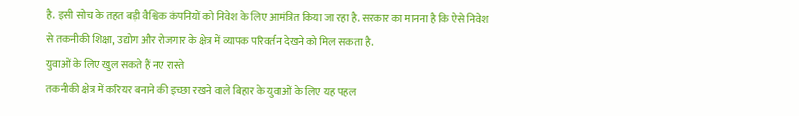है. इसी सोच के तहत बड़ी वैश्विक कंपनियों को निवेश के लिए आमंत्रित किया जा रहा है. सरकार का मानना है कि ऐसे निवेश से तकनीकी शिक्षा, उद्योग और रोजगार के क्षेत्र में व्यापक परिवर्तन देखने को मिल सकता है.
युवाओं के लिए खुल सकते हैं नए रास्ते
तकनीकी क्षेत्र में करियर बनाने की इच्छा रखने वाले बिहार के युवाओं के लिए यह पहल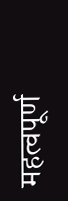महत्वपूर्ण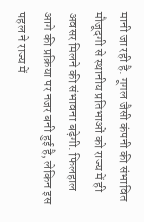मानी जा रही है. गूगल जैसी कंपनी की संभावित मौजूदगी से स्थानीय प्रतिभाओं को राज्य में ही अवसर मिलने की संभावना बढ़ेगी. फिलहाल आगे की प्रक्रिया पर नजर बनी हुई है, लेकिन इस पहल ने राज्य में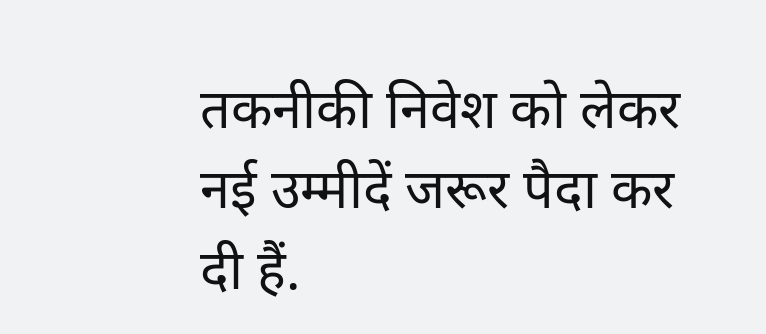तकनीकी निवेश को लेकर नई उम्मीदें जरूर पैदा कर दी हैं.